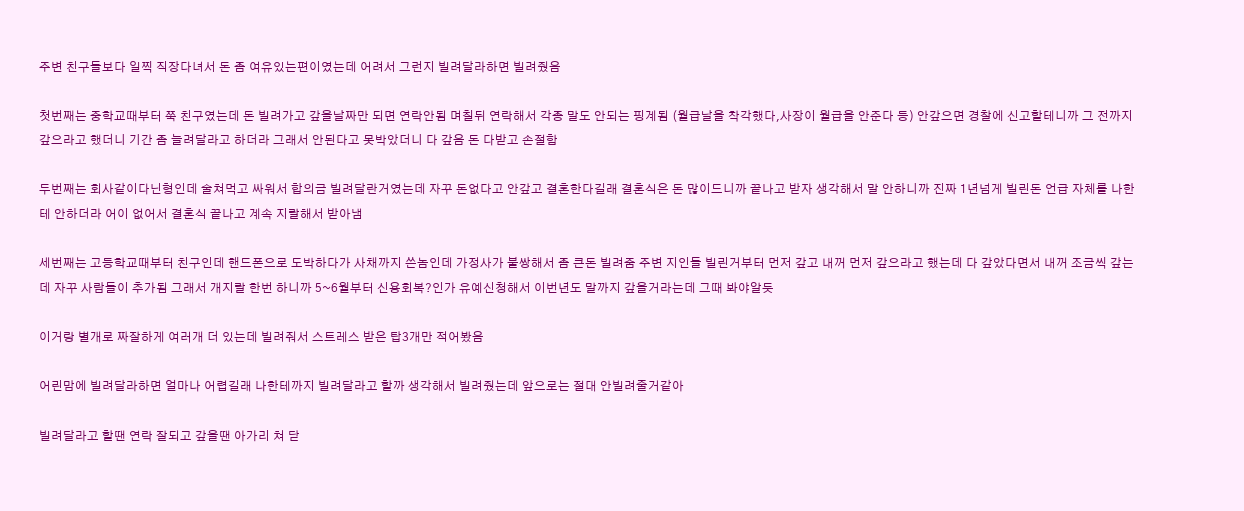주변 친구들보다 일찍 직장다녀서 돈 좀 여유있는편이였는데 어려서 그런지 빌려달라하면 빌려줬음

첫번째는 중학교때부터 쭉 친구였는데 돈 빌려가고 갚을날짜만 되면 연락안됨 며칠뒤 연락해서 각종 말도 안되는 핑계됨 (월급날을 착각했다,사장이 월급을 안준다 등) 안갚으면 경찰에 신고할테니까 그 전까지 갚으라고 했더니 기간 좀 늘려달라고 하더라 그래서 안된다고 못박았더니 다 갚음 돈 다받고 손절함

두번째는 회사같이다닌형인데 술쳐먹고 싸워서 합의금 빌려달란거였는데 자꾸 돈없다고 안갚고 결혼한다길래 결혼식은 돈 많이드니까 끝나고 받자 생각해서 말 안하니까 진짜 1년넘게 빌린돈 언급 자체를 나한테 안하더라 어이 없어서 결혼식 끝나고 계속 지랄해서 받아냄

세번째는 고등학교때부터 친구인데 핸드폰으로 도박하다가 사채까지 쓴놈인데 가정사가 불쌍해서 좀 큰돈 빌려줌 주변 지인들 빌린거부터 먼저 갚고 내꺼 먼저 갚으라고 했는데 다 갚았다면서 내꺼 조금씩 갚는데 자꾸 사람들이 추가됨 그래서 개지랄 한번 하니까 5~6월부터 신용회복?인가 유예신청해서 이번년도 말까지 갚을거라는데 그때 봐야알듯

이거랑 별개로 짜잘하게 여러개 더 있는데 빌려줘서 스트레스 받은 탑3개만 적어봤음

어린맘에 빌려달라하면 얼마나 어렵길래 나한테까지 빌려달라고 할까 생각해서 빌려줬는데 앞으로는 절대 안빌려줄거같아

빌려달라고 할땐 연락 잘되고 갚을땐 아가리 쳐 닫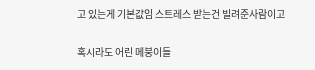고 있는게 기본값임 스트레스 받는건 빌려준사람이고

혹시라도 어린 메붕이들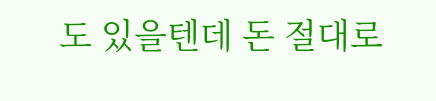도 있을텐데 돈 절대로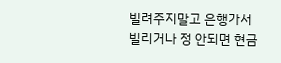빌려주지말고 은행가서 빌리거나 정 안되면 현금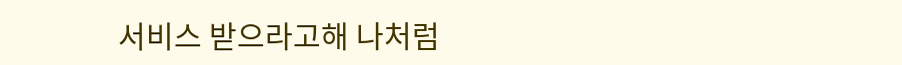서비스 받으라고해 나처럼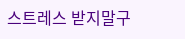스트레스 받지말구